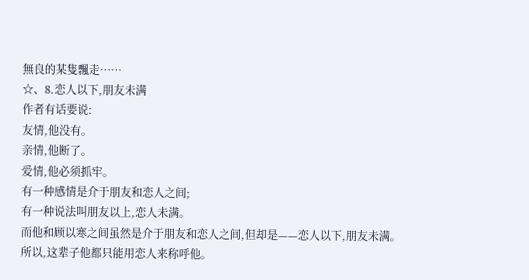無良的某隻飄走……
☆、8.恋人以下,朋友未满
作者有话要说:
友情,他没有。
亲情,他断了。
爱情,他必须抓牢。
有一种感情是介于朋友和恋人之间;
有一种说法叫朋友以上,恋人未满。
而他和顾以寒之间虽然是介于朋友和恋人之间,但却是——恋人以下,朋友未满。
所以,这辈子他都只能用恋人来称呼他。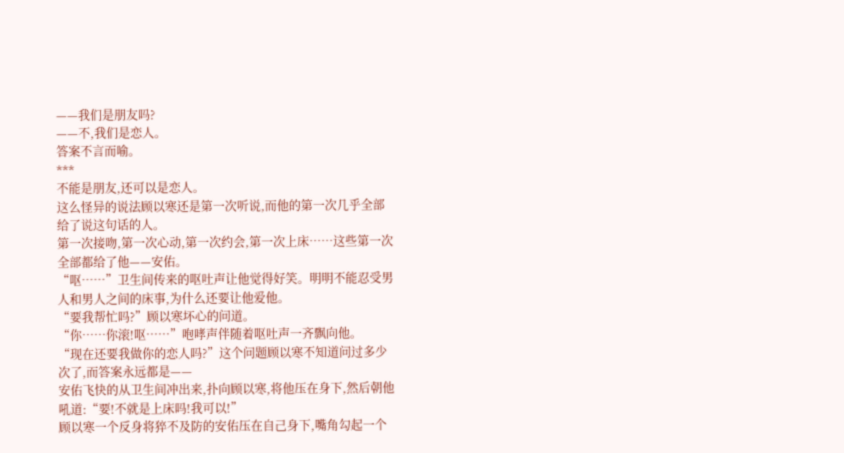——我们是朋友吗?
——不,我们是恋人。
答案不言而喻。
***
不能是朋友,还可以是恋人。
这么怪异的说法顾以寒还是第一次听说,而他的第一次几乎全部给了说这句话的人。
第一次接吻,第一次心动,第一次约会,第一次上床……这些第一次全部都给了他——安佑。
“呕……”卫生间传来的呕吐声让他觉得好笑。明明不能忍受男人和男人之间的床事,为什么还要让他爱他。
“要我帮忙吗?”顾以寒坏心的问道。
“你……你滚!呕……”咆哮声伴随着呕吐声一齐飘向他。
“现在还要我做你的恋人吗?”这个问题顾以寒不知道问过多少次了,而答案永远都是——
安佑飞快的从卫生间冲出来,扑向顾以寒,将他压在身下,然后朝他吼道:“要!不就是上床吗!我可以!”
顾以寒一个反身将猝不及防的安佑压在自己身下,嘴角勾起一个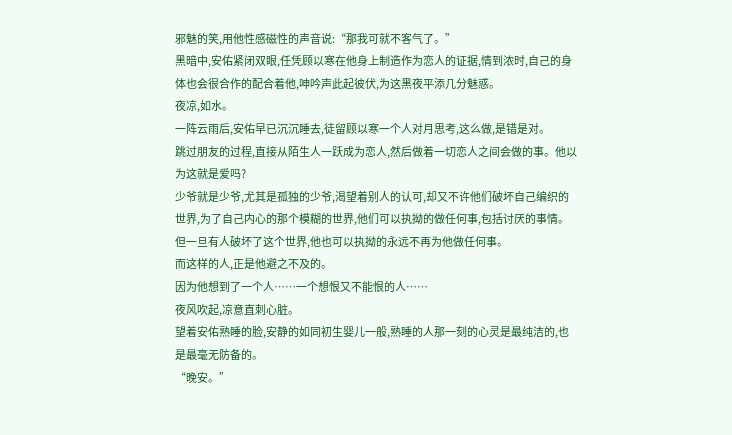邪魅的笑,用他性感磁性的声音说:“那我可就不客气了。”
黑暗中,安佑紧闭双眼,任凭顾以寒在他身上制造作为恋人的证据,情到浓时,自己的身体也会很合作的配合着他,呻吟声此起彼伏,为这黑夜平添几分魅惑。
夜凉,如水。
一阵云雨后,安佑早已沉沉睡去,徒留顾以寒一个人对月思考,这么做,是错是对。
跳过朋友的过程,直接从陌生人一跃成为恋人,然后做着一切恋人之间会做的事。他以为这就是爱吗?
少爷就是少爷,尤其是孤独的少爷,渴望着别人的认可,却又不许他们破坏自己编织的世界,为了自己内心的那个模糊的世界,他们可以执拗的做任何事,包括讨厌的事情。但一旦有人破坏了这个世界,他也可以执拗的永远不再为他做任何事。
而这样的人,正是他避之不及的。
因为他想到了一个人……一个想恨又不能恨的人……
夜风吹起,凉意直刺心脏。
望着安佑熟睡的脸,安静的如同初生婴儿一般,熟睡的人那一刻的心灵是最纯洁的,也是最毫无防备的。
“晚安。”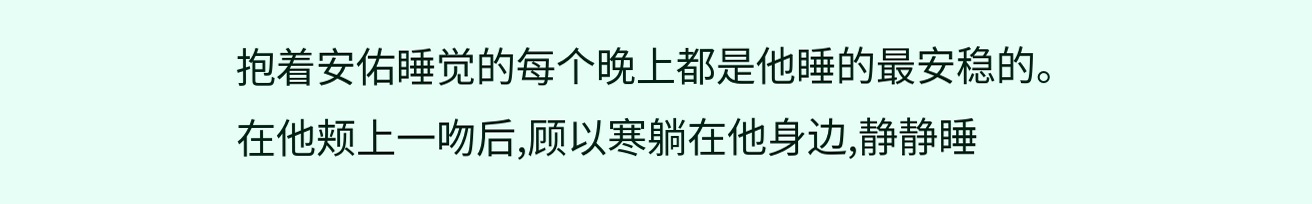抱着安佑睡觉的每个晚上都是他睡的最安稳的。
在他颊上一吻后,顾以寒躺在他身边,静静睡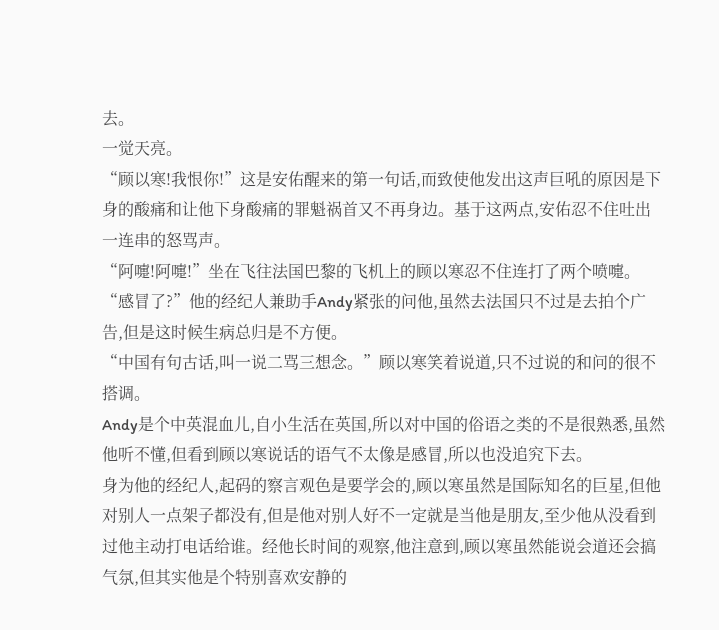去。
一觉天亮。
“顾以寒!我恨你!”这是安佑醒来的第一句话,而致使他发出这声巨吼的原因是下身的酸痛和让他下身酸痛的罪魁祸首又不再身边。基于这两点,安佑忍不住吐出一连串的怒骂声。
“阿嚏!阿嚏!”坐在飞往法国巴黎的飞机上的顾以寒忍不住连打了两个喷嚏。
“感冒了?”他的经纪人兼助手Andy紧张的问他,虽然去法国只不过是去拍个广告,但是这时候生病总归是不方便。
“中国有句古话,叫一说二骂三想念。”顾以寒笑着说道,只不过说的和问的很不搭调。
Andy是个中英混血儿,自小生活在英国,所以对中国的俗语之类的不是很熟悉,虽然他听不懂,但看到顾以寒说话的语气不太像是感冒,所以也没追究下去。
身为他的经纪人,起码的察言观色是要学会的,顾以寒虽然是国际知名的巨星,但他对别人一点架子都没有,但是他对别人好不一定就是当他是朋友,至少他从没看到过他主动打电话给谁。经他长时间的观察,他注意到,顾以寒虽然能说会道还会搞气氛,但其实他是个特别喜欢安静的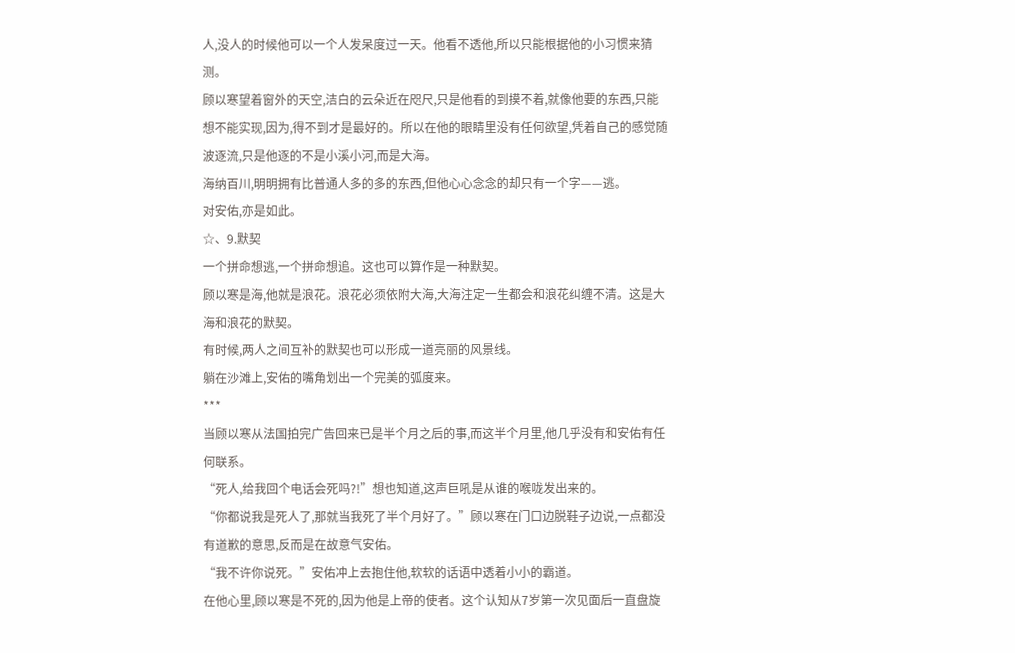人,没人的时候他可以一个人发呆度过一天。他看不透他,所以只能根据他的小习惯来猜测。
顾以寒望着窗外的天空,洁白的云朵近在咫尺,只是他看的到摸不着,就像他要的东西,只能想不能实现,因为,得不到才是最好的。所以在他的眼睛里没有任何欲望,凭着自己的感觉随波逐流,只是他逐的不是小溪小河,而是大海。
海纳百川,明明拥有比普通人多的多的东西,但他心心念念的却只有一个字——逃。
对安佑,亦是如此。
☆、9.默契
一个拼命想逃,一个拼命想追。这也可以算作是一种默契。
顾以寒是海,他就是浪花。浪花必须依附大海,大海注定一生都会和浪花纠缠不清。这是大海和浪花的默契。
有时候,两人之间互补的默契也可以形成一道亮丽的风景线。
躺在沙滩上,安佑的嘴角划出一个完美的弧度来。
***
当顾以寒从法国拍完广告回来已是半个月之后的事,而这半个月里,他几乎没有和安佑有任何联系。
“死人,给我回个电话会死吗?!”想也知道,这声巨吼是从谁的喉咙发出来的。
“你都说我是死人了,那就当我死了半个月好了。”顾以寒在门口边脱鞋子边说,一点都没有道歉的意思,反而是在故意气安佑。
“我不许你说死。”安佑冲上去抱住他,软软的话语中透着小小的霸道。
在他心里,顾以寒是不死的,因为他是上帝的使者。这个认知从7岁第一次见面后一直盘旋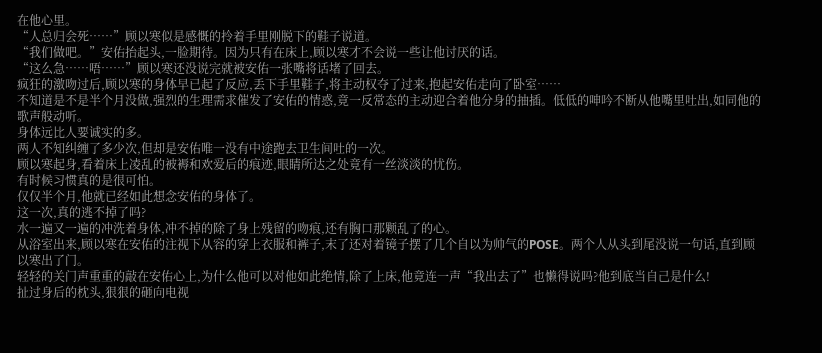在他心里。
“人总归会死……”顾以寒似是感慨的拎着手里刚脱下的鞋子说道。
“我们做吧。”安佑抬起头,一脸期待。因为只有在床上,顾以寒才不会说一些让他讨厌的话。
“这么急……唔……”顾以寒还没说完就被安佑一张嘴将话堵了回去。
疯狂的激吻过后,顾以寒的身体早已起了反应,丢下手里鞋子,将主动权夺了过来,抱起安佑走向了卧室……
不知道是不是半个月没做,强烈的生理需求催发了安佑的情惑,竟一反常态的主动迎合着他分身的抽插。低低的呻吟不断从他嘴里吐出,如同他的歌声般动听。
身体远比人要诚实的多。
两人不知纠缠了多少次,但却是安佑唯一没有中途跑去卫生间吐的一次。
顾以寒起身,看着床上凌乱的被褥和欢爱后的痕迹,眼睛所达之处竟有一丝淡淡的忧伤。
有时候习惯真的是很可怕。
仅仅半个月,他就已经如此想念安佑的身体了。
这一次,真的逃不掉了吗?
水一遍又一遍的冲洗着身体,冲不掉的除了身上残留的吻痕,还有胸口那颗乱了的心。
从浴室出来,顾以寒在安佑的注视下从容的穿上衣服和裤子,末了还对着镜子摆了几个自以为帅气的POSE。两个人从头到尾没说一句话,直到顾以寒出了门。
轻轻的关门声重重的敲在安佑心上,为什么他可以对他如此绝情,除了上床,他竟连一声“我出去了”也懒得说吗?他到底当自己是什么!
扯过身后的枕头,狠狠的砸向电视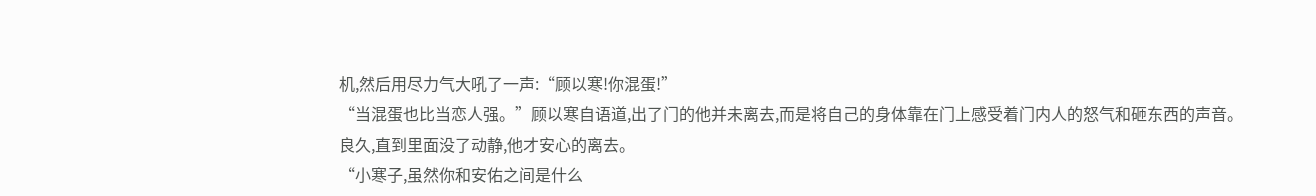机,然后用尽力气大吼了一声:“顾以寒!你混蛋!”
“当混蛋也比当恋人强。”顾以寒自语道,出了门的他并未离去,而是将自己的身体靠在门上感受着门内人的怒气和砸东西的声音。
良久,直到里面没了动静,他才安心的离去。
“小寒子,虽然你和安佑之间是什么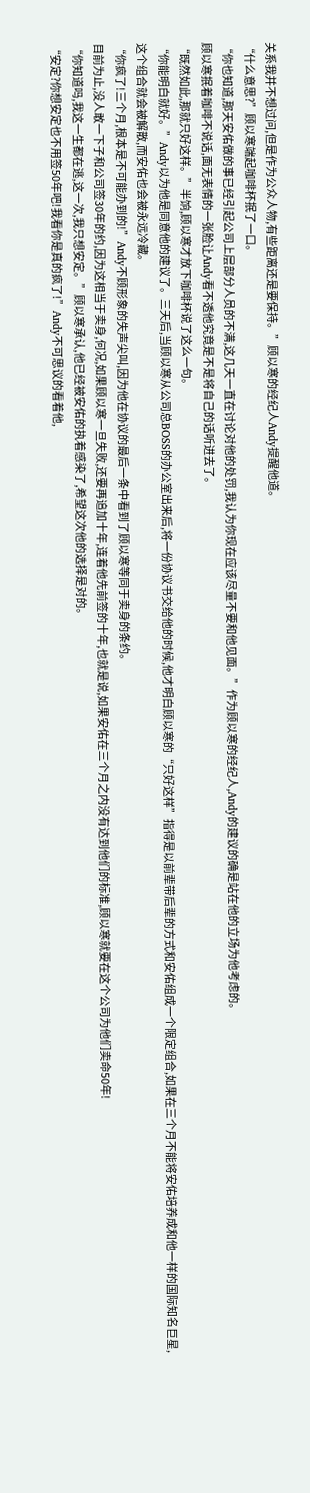关系我并不想过问,但是作为公众人物,有些距离还是要保持。”顾以寒的经纪人Andy提醒他道。
“什么意思?”顾以寒端起咖啡杯抿了一口。
“你也知道,那天安佑做的事已经引起公司上层部分人员的不满,这几天一直在讨论对他的处罚,我认为你现在应该尽量不要和他见面。”作为顾以寒的经纪人,Andy的建议的确是站在他的立场为他考虑的。
顾以寒抿着咖啡不说话,面无表情的一张脸让Andy看不透他究竟是不是将自己的话听进去了。
“既然如此,那就只好这样。”半饷,顾以寒才放下咖啡杯说了这么一句。
“你能明白就好。”Andy以为他是同意他的建议了。三天后,当顾以寒从公司总BOSS的办公室出来后,将一份协议书交给他的时候,他才明白顾以寒的“只好这样”指得是以前辈带后辈的方式和安佑组成一个限定组合,如果在三个月不能将安佑培养成和他一样的国际知名巨星,这个组合就会被解散,而安佑也会被永远冷藏。
“你疯了!三个月,根本是不可能办到的!”Andy不顾形象的失声尖叫,因为他在协议的最后一条中看到了顾以寒等同于卖身的条约。
目前为止,没人敢一下子和公司签30年的约,因为这相当于卖身,何况,如果顾以寒一旦失败,还要再追加十年,连着他先前签的十年,也就是说,如果安佑在三个月之内没有达到他们的标准,顾以寒就要在这个公司为他们卖命50年!
“你知道吗,我这一生都在逃,这一次,我只想安定。”顾以寒承认,他已经被安佑的执着感染了,希望这次他的选择是对的。
“安定?你想安定也不用签50年吧!我看你是真的疯了!”Andy不可思议的看着他,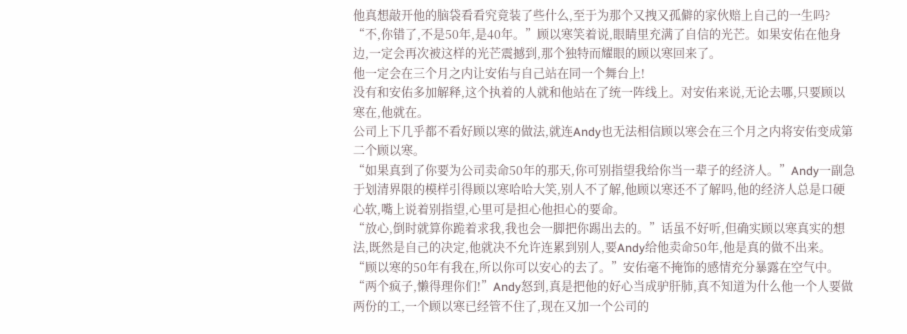他真想敲开他的脑袋看看究竟装了些什么,至于为那个又拽又孤僻的家伙赔上自己的一生吗?
“不,你错了,不是50年,是40年。”顾以寒笑着说,眼睛里充满了自信的光芒。如果安佑在他身边,一定会再次被这样的光芒震撼到,那个独特而耀眼的顾以寒回来了。
他一定会在三个月之内让安佑与自己站在同一个舞台上!
没有和安佑多加解释,这个执着的人就和他站在了统一阵线上。对安佑来说,无论去哪,只要顾以寒在,他就在。
公司上下几乎都不看好顾以寒的做法,就连Andy也无法相信顾以寒会在三个月之内将安佑变成第二个顾以寒。
“如果真到了你要为公司卖命50年的那天,你可别指望我给你当一辈子的经济人。”Andy一副急于划清界限的模样引得顾以寒哈哈大笑,别人不了解,他顾以寒还不了解吗,他的经济人总是口硬心软,嘴上说着别指望,心里可是担心他担心的要命。
“放心,倒时就算你跪着求我,我也会一脚把你踢出去的。”话虽不好听,但确实顾以寒真实的想法,既然是自己的决定,他就决不允许连累到别人,要Andy给他卖命50年,他是真的做不出来。
“顾以寒的50年有我在,所以你可以安心的去了。”安佑毫不掩饰的感情充分暴露在空气中。
“两个疯子,懒得理你们!”Andy怒到,真是把他的好心当成驴肝肺,真不知道为什么他一个人要做两份的工,一个顾以寒已经管不住了,现在又加一个公司的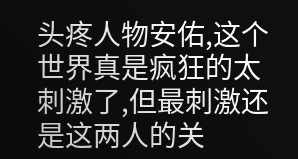头疼人物安佑,这个世界真是疯狂的太刺激了,但最刺激还是这两人的关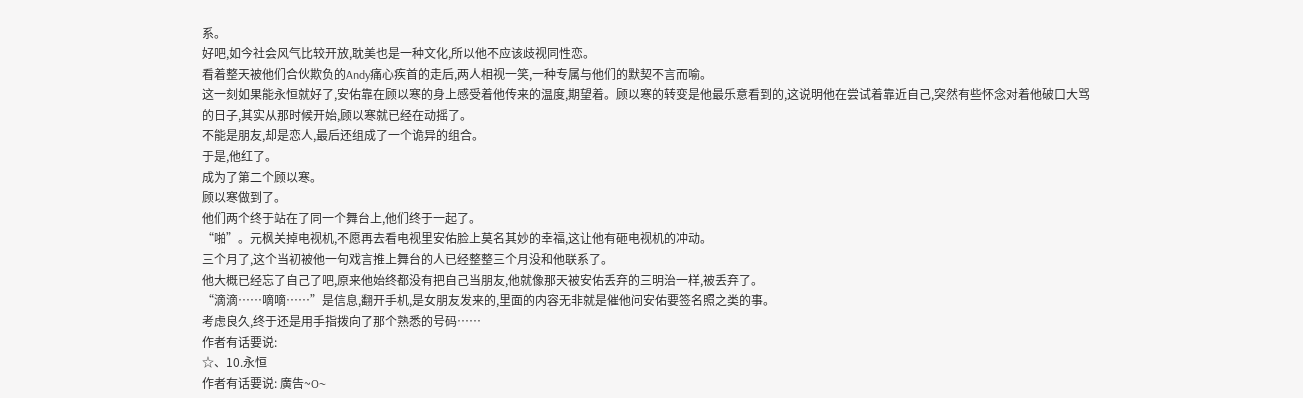系。
好吧,如今社会风气比较开放,耽美也是一种文化,所以他不应该歧视同性恋。
看着整天被他们合伙欺负的Andy痛心疾首的走后,两人相视一笑,一种专属与他们的默契不言而喻。
这一刻如果能永恒就好了,安佑靠在顾以寒的身上感受着他传来的温度,期望着。顾以寒的转变是他最乐意看到的,这说明他在尝试着靠近自己,突然有些怀念对着他破口大骂的日子,其实从那时候开始,顾以寒就已经在动摇了。
不能是朋友,却是恋人,最后还组成了一个诡异的组合。
于是,他红了。
成为了第二个顾以寒。
顾以寒做到了。
他们两个终于站在了同一个舞台上,他们终于一起了。
“啪”。元枫关掉电视机,不愿再去看电视里安佑脸上莫名其妙的幸福,这让他有砸电视机的冲动。
三个月了,这个当初被他一句戏言推上舞台的人已经整整三个月没和他联系了。
他大概已经忘了自己了吧,原来他始终都没有把自己当朋友,他就像那天被安佑丢弃的三明治一样,被丢弃了。
“滴滴……嘀嘀……”是信息,翻开手机,是女朋友发来的,里面的内容无非就是催他问安佑要签名照之类的事。
考虑良久,终于还是用手指拨向了那个熟悉的号码……
作者有话要说:
☆、10.永恒
作者有话要说: 廣告~O~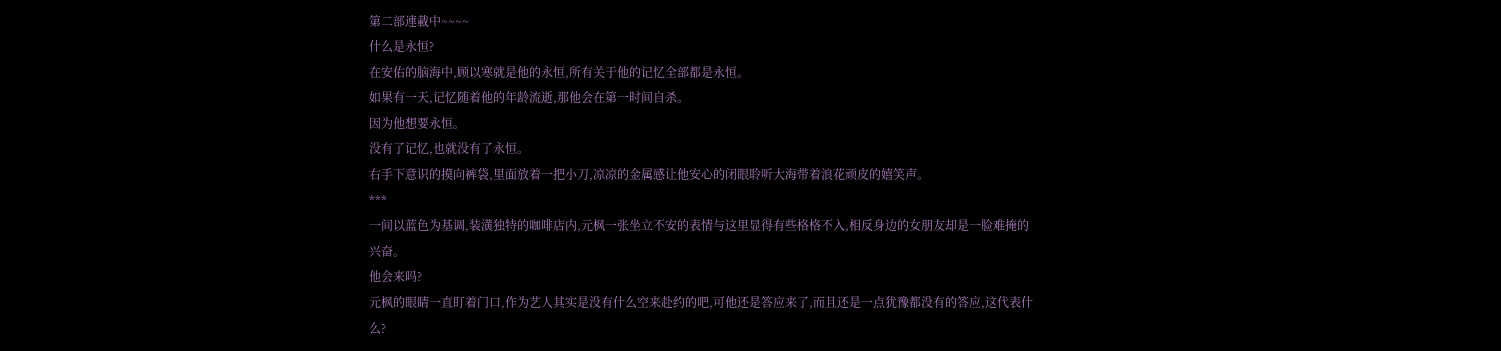第二部連載中~~~~
什么是永恒?
在安佑的脑海中,顾以寒就是他的永恒,所有关于他的记忆全部都是永恒。
如果有一天,记忆随着他的年龄流逝,那他会在第一时间自杀。
因为他想要永恒。
没有了记忆,也就没有了永恒。
右手下意识的摸向裤袋,里面放着一把小刀,凉凉的金属感让他安心的闭眼聆听大海带着浪花顽皮的嬉笑声。
***
一间以蓝色为基调,装潢独特的咖啡店内,元枫一张坐立不安的表情与这里显得有些格格不入,相反身边的女朋友却是一脸难掩的兴奋。
他会来吗?
元枫的眼睛一直盯着门口,作为艺人其实是没有什么空来赴约的吧,可他还是答应来了,而且还是一点犹豫都没有的答应,这代表什么?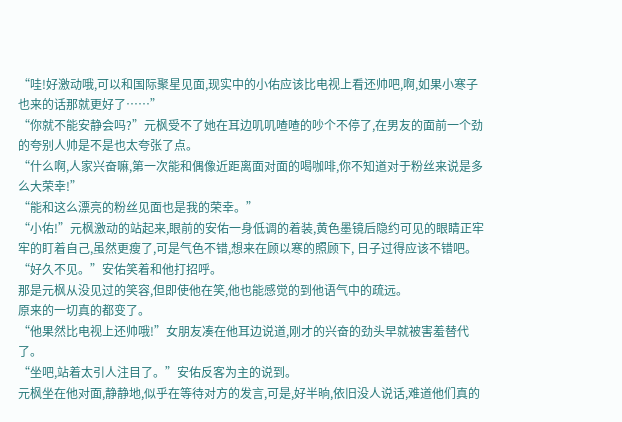“哇!好激动哦,可以和国际聚星见面,现实中的小佑应该比电视上看还帅吧,啊,如果小寒子也来的话那就更好了……”
“你就不能安静会吗?”元枫受不了她在耳边叽叽喳喳的吵个不停了,在男友的面前一个劲的夸别人帅是不是也太夸张了点。
“什么啊,人家兴奋嘛,第一次能和偶像近距离面对面的喝咖啡,你不知道对于粉丝来说是多么大荣幸!”
“能和这么漂亮的粉丝见面也是我的荣幸。”
“小佑!”元枫激动的站起来,眼前的安佑一身低调的着装,黄色墨镜后隐约可见的眼睛正牢牢的盯着自己,虽然更瘦了,可是气色不错,想来在顾以寒的照顾下, 日子过得应该不错吧。
“好久不见。”安佑笑着和他打招呼。
那是元枫从没见过的笑容,但即使他在笑,他也能感觉的到他语气中的疏远。
原来的一切真的都变了。
“他果然比电视上还帅哦!”女朋友凑在他耳边说道,刚才的兴奋的劲头早就被害羞替代了。
“坐吧,站着太引人注目了。”安佑反客为主的说到。
元枫坐在他对面,静静地,似乎在等待对方的发言,可是,好半晌,依旧没人说话,难道他们真的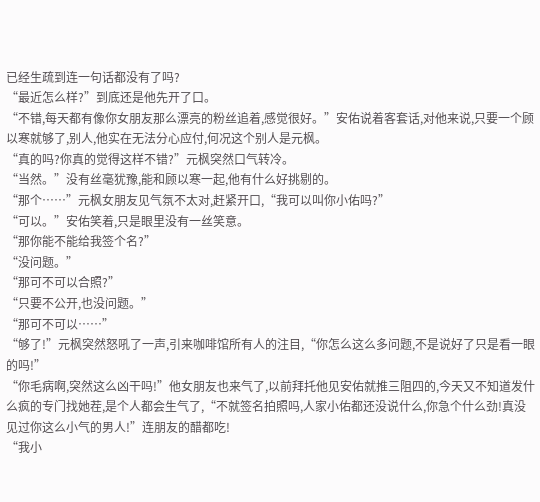已经生疏到连一句话都没有了吗?
“最近怎么样?”到底还是他先开了口。
“不错,每天都有像你女朋友那么漂亮的粉丝追着,感觉很好。”安佑说着客套话,对他来说,只要一个顾以寒就够了,别人,他实在无法分心应付,何况这个别人是元枫。
“真的吗?你真的觉得这样不错?”元枫突然口气转冷。
“当然。”没有丝毫犹豫,能和顾以寒一起,他有什么好挑剔的。
“那个……”元枫女朋友见气氛不太对,赶紧开口,“我可以叫你小佑吗?”
“可以。”安佑笑着,只是眼里没有一丝笑意。
“那你能不能给我签个名?”
“没问题。”
“那可不可以合照?”
“只要不公开,也没问题。”
“那可不可以……”
“够了!”元枫突然怒吼了一声,引来咖啡馆所有人的注目,“你怎么这么多问题,不是说好了只是看一眼的吗!”
“你毛病啊,突然这么凶干吗!”他女朋友也来气了,以前拜托他见安佑就推三阻四的,今天又不知道发什么疯的专门找她茬,是个人都会生气了,“不就签名拍照吗,人家小佑都还没说什么,你急个什么劲!真没见过你这么小气的男人!”连朋友的醋都吃!
“我小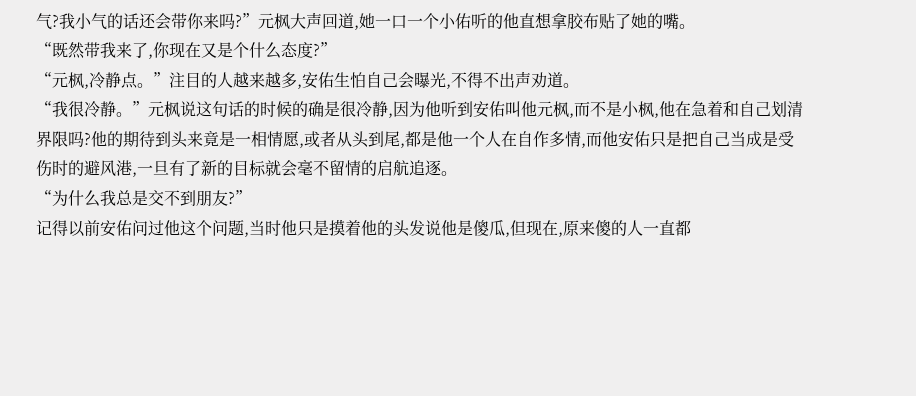气?我小气的话还会带你来吗?”元枫大声回道,她一口一个小佑听的他直想拿胶布贴了她的嘴。
“既然带我来了,你现在又是个什么态度?”
“元枫,冷静点。”注目的人越来越多,安佑生怕自己会曝光,不得不出声劝道。
“我很冷静。”元枫说这句话的时候的确是很冷静,因为他听到安佑叫他元枫,而不是小枫,他在急着和自己划清界限吗?他的期待到头来竟是一相情愿,或者从头到尾,都是他一个人在自作多情,而他安佑只是把自己当成是受伤时的避风港,一旦有了新的目标就会毫不留情的启航追逐。
“为什么我总是交不到朋友?”
记得以前安佑问过他这个问题,当时他只是摸着他的头发说他是傻瓜,但现在,原来傻的人一直都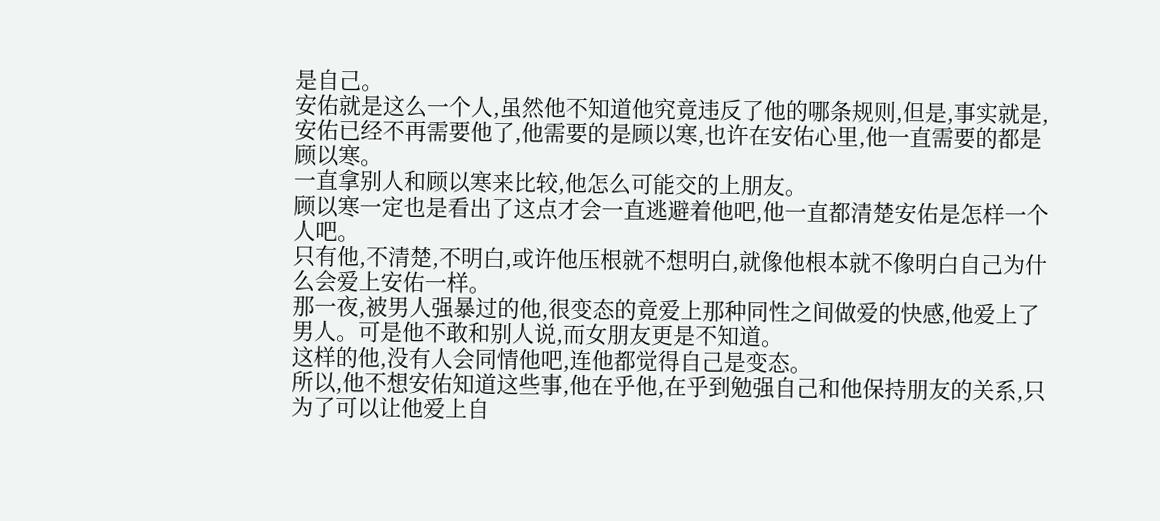是自己。
安佑就是这么一个人,虽然他不知道他究竟违反了他的哪条规则,但是,事实就是,安佑已经不再需要他了,他需要的是顾以寒,也许在安佑心里,他一直需要的都是顾以寒。
一直拿别人和顾以寒来比较,他怎么可能交的上朋友。
顾以寒一定也是看出了这点才会一直逃避着他吧,他一直都清楚安佑是怎样一个人吧。
只有他,不清楚,不明白,或许他压根就不想明白,就像他根本就不像明白自己为什么会爱上安佑一样。
那一夜,被男人强暴过的他,很变态的竟爱上那种同性之间做爱的快感,他爱上了男人。可是他不敢和别人说,而女朋友更是不知道。
这样的他,没有人会同情他吧,连他都觉得自己是变态。
所以,他不想安佑知道这些事,他在乎他,在乎到勉强自己和他保持朋友的关系,只为了可以让他爱上自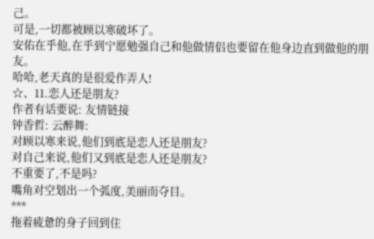己。
可是,一切都被顾以寒破坏了。
安佑在乎他,在乎到宁愿勉强自己和他做情侣也要留在他身边直到做他的朋友。
哈哈,老天真的是很爱作弄人!
☆、11.恋人还是朋友?
作者有话要说: 友情链接
钟香哲: 云醉舞:
对顾以寒来说,他们到底是恋人还是朋友?
对自己来说,他们又到底是恋人还是朋友?
不重要了,不是吗?
嘴角对空划出一个弧度,美丽而夺目。
***
拖着疲惫的身子回到住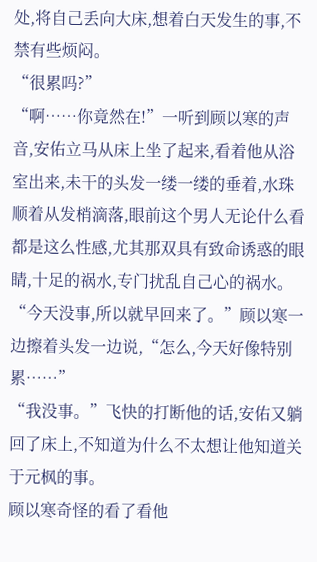处,将自己丢向大床,想着白天发生的事,不禁有些烦闷。
“很累吗?”
“啊……你竟然在!”一听到顾以寒的声音,安佑立马从床上坐了起来,看着他从浴室出来,未干的头发一缕一缕的垂着,水珠顺着从发梢滴落,眼前这个男人无论什么看都是这么性感,尤其那双具有致命诱惑的眼睛,十足的祸水,专门扰乱自己心的祸水。
“今天没事,所以就早回来了。”顾以寒一边擦着头发一边说,“怎么,今天好像特别累……”
“我没事。”飞快的打断他的话,安佑又躺回了床上,不知道为什么不太想让他知道关于元枫的事。
顾以寒奇怪的看了看他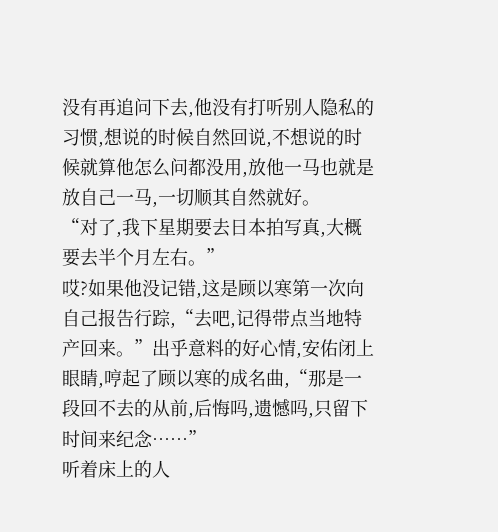没有再追问下去,他没有打听别人隐私的习惯,想说的时候自然回说,不想说的时候就算他怎么问都没用,放他一马也就是放自己一马,一切顺其自然就好。
“对了,我下星期要去日本拍写真,大概要去半个月左右。”
哎?如果他没记错,这是顾以寒第一次向自己报告行踪,“去吧,记得带点当地特产回来。”出乎意料的好心情,安佑闭上眼睛,哼起了顾以寒的成名曲,“那是一段回不去的从前,后悔吗,遗憾吗,只留下时间来纪念……”
听着床上的人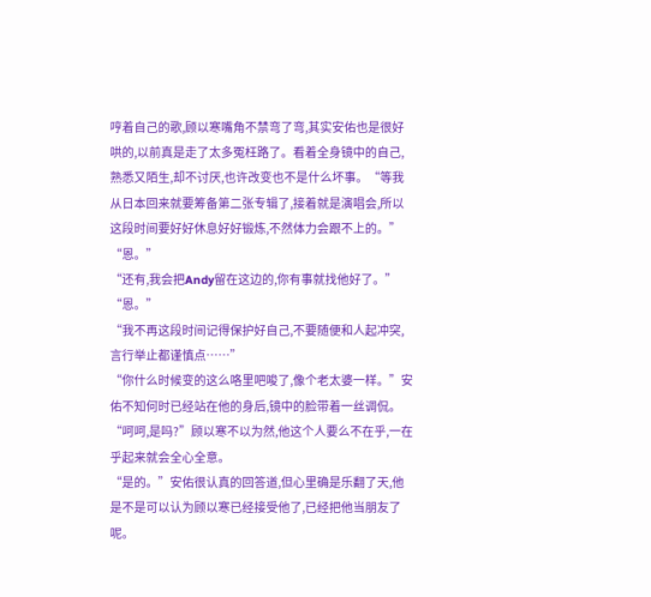哼着自己的歌,顾以寒嘴角不禁弯了弯,其实安佑也是很好哄的,以前真是走了太多冤枉路了。看着全身镜中的自己,熟悉又陌生,却不讨厌,也许改变也不是什么坏事。“等我从日本回来就要筹备第二张专辑了,接着就是演唱会,所以这段时间要好好休息好好锻炼,不然体力会跟不上的。”
“恩。”
“还有,我会把Andy留在这边的,你有事就找他好了。”
“恩。”
“我不再这段时间记得保护好自己,不要随便和人起冲突,言行举止都谨慎点……”
“你什么时候变的这么咯里吧唆了,像个老太婆一样。”安佑不知何时已经站在他的身后,镜中的脸带着一丝调侃。
“呵呵,是吗?”顾以寒不以为然,他这个人要么不在乎,一在乎起来就会全心全意。
“是的。”安佑很认真的回答道,但心里确是乐翻了天,他是不是可以认为顾以寒已经接受他了,已经把他当朋友了呢。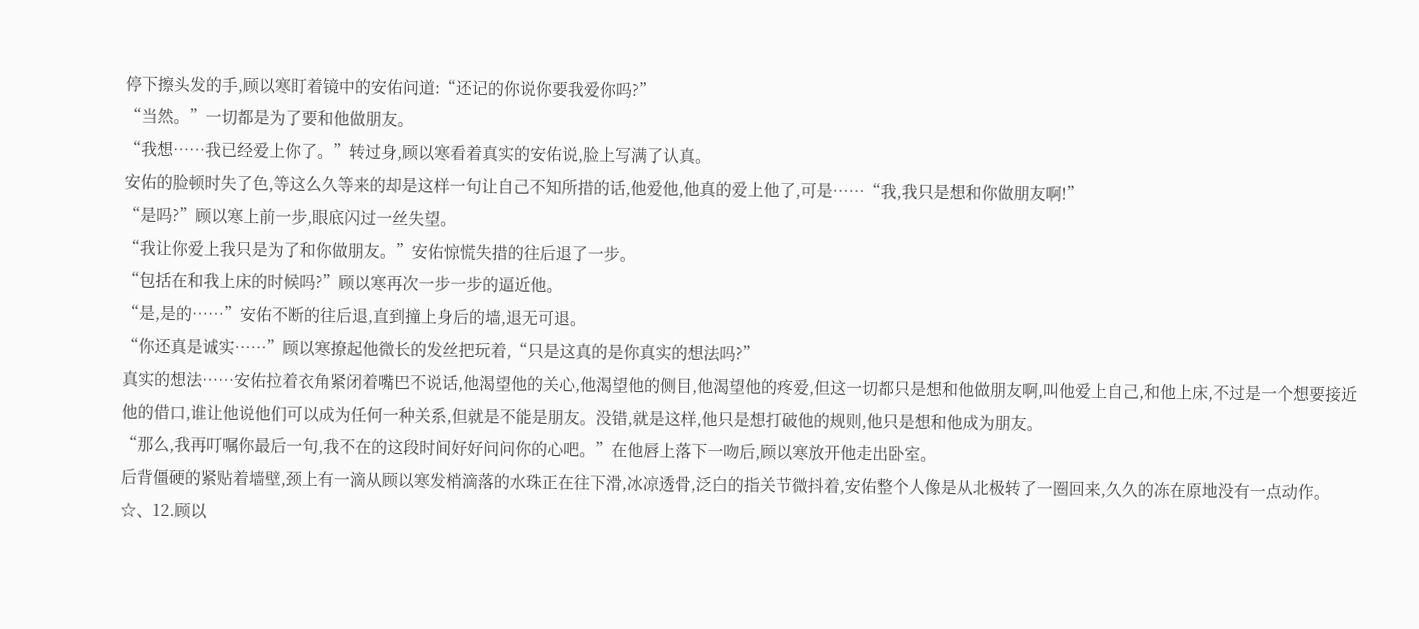停下擦头发的手,顾以寒盯着镜中的安佑问道:“还记的你说你要我爱你吗?”
“当然。”一切都是为了要和他做朋友。
“我想……我已经爱上你了。”转过身,顾以寒看着真实的安佑说,脸上写满了认真。
安佑的脸顿时失了色,等这么久等来的却是这样一句让自己不知所措的话,他爱他,他真的爱上他了,可是……“我,我只是想和你做朋友啊!”
“是吗?”顾以寒上前一步,眼底闪过一丝失望。
“我让你爱上我只是为了和你做朋友。”安佑惊慌失措的往后退了一步。
“包括在和我上床的时候吗?”顾以寒再次一步一步的逼近他。
“是,是的……”安佑不断的往后退,直到撞上身后的墙,退无可退。
“你还真是诚实……”顾以寒撩起他微长的发丝把玩着,“只是这真的是你真实的想法吗?”
真实的想法……安佑拉着衣角紧闭着嘴巴不说话,他渴望他的关心,他渴望他的侧目,他渴望他的疼爱,但这一切都只是想和他做朋友啊,叫他爱上自己,和他上床,不过是一个想要接近他的借口,谁让他说他们可以成为任何一种关系,但就是不能是朋友。没错,就是这样,他只是想打破他的规则,他只是想和他成为朋友。
“那么,我再叮嘱你最后一句,我不在的这段时间好好问问你的心吧。”在他唇上落下一吻后,顾以寒放开他走出卧室。
后背僵硬的紧贴着墙壁,颈上有一滴从顾以寒发梢滴落的水珠正在往下滑,冰凉透骨,泛白的指关节微抖着,安佑整个人像是从北极转了一圈回来,久久的冻在原地没有一点动作。
☆、12.顾以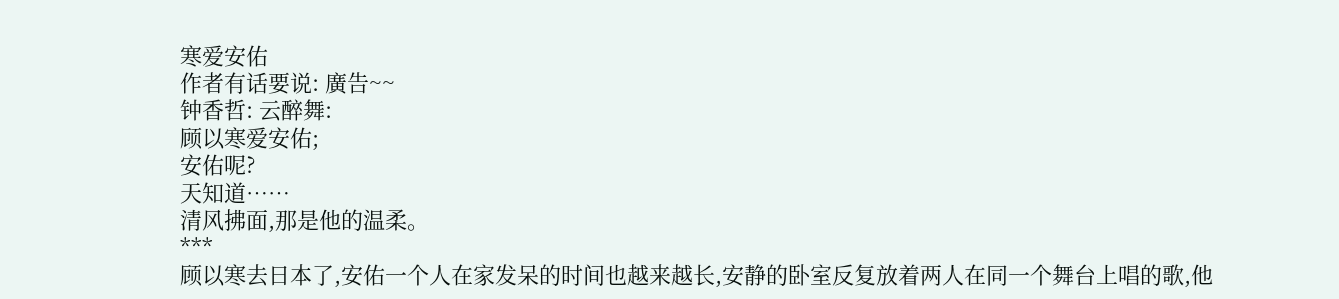寒爱安佑
作者有话要说: 廣告~~
钟香哲: 云醉舞:
顾以寒爱安佑;
安佑呢?
天知道……
清风拂面,那是他的温柔。
***
顾以寒去日本了,安佑一个人在家发呆的时间也越来越长,安静的卧室反复放着两人在同一个舞台上唱的歌,他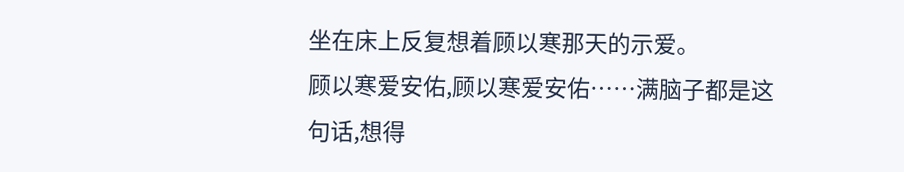坐在床上反复想着顾以寒那天的示爱。
顾以寒爱安佑,顾以寒爱安佑……满脑子都是这句话,想得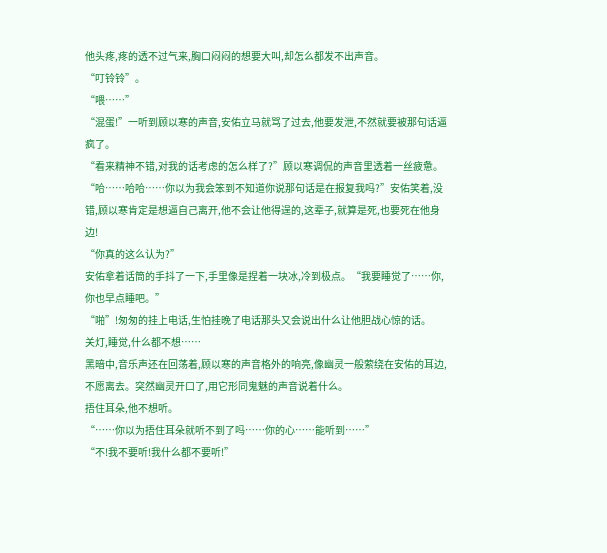他头疼,疼的透不过气来,胸口闷闷的想要大叫,却怎么都发不出声音。
“叮铃铃”。
“喂……”
“混蛋!”一听到顾以寒的声音,安佑立马就骂了过去,他要发泄,不然就要被那句话逼疯了。
“看来精神不错,对我的话考虑的怎么样了?”顾以寒调侃的声音里透着一丝疲惫。
“哈……哈哈……你以为我会笨到不知道你说那句话是在报复我吗?”安佑笑着,没错,顾以寒肯定是想逼自己离开,他不会让他得逞的,这辈子,就算是死,也要死在他身边!
“你真的这么认为?”
安佑拿着话筒的手抖了一下,手里像是捏着一块冰,冷到极点。“我要睡觉了……你,你也早点睡吧。”
“啪”!匆匆的挂上电话,生怕挂晚了电话那头又会说出什么让他胆战心惊的话。
关灯,睡觉,什么都不想……
黑暗中,音乐声还在回荡着,顾以寒的声音格外的响亮,像幽灵一般萦绕在安佑的耳边,不愿离去。突然幽灵开口了,用它形同鬼魅的声音说着什么。
捂住耳朵,他不想听。
“……你以为捂住耳朵就听不到了吗……你的心……能听到……”
“不!我不要听!我什么都不要听!”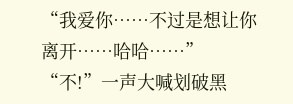“我爱你……不过是想让你离开……哈哈……”
“不!”一声大喊划破黑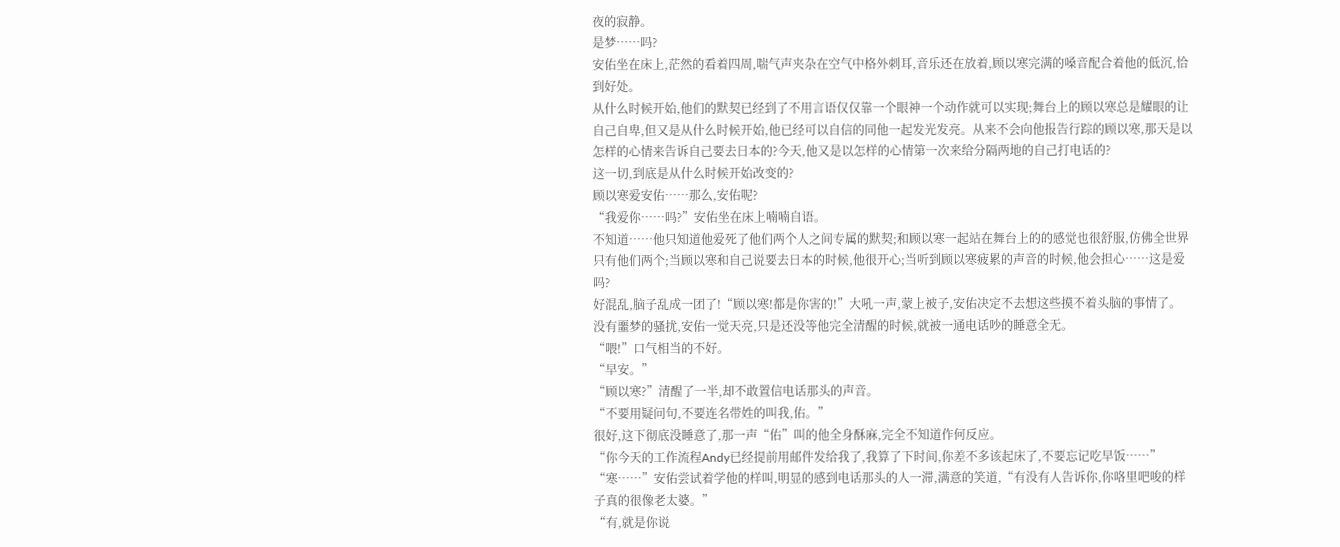夜的寂静。
是梦……吗?
安佑坐在床上,茫然的看着四周,喘气声夹杂在空气中格外刺耳,音乐还在放着,顾以寒完满的嗓音配合着他的低沉,恰到好处。
从什么时候开始,他们的默契已经到了不用言语仅仅靠一个眼神一个动作就可以实现;舞台上的顾以寒总是耀眼的让自己自卑,但又是从什么时候开始,他已经可以自信的同他一起发光发亮。从来不会向他报告行踪的顾以寒,那天是以怎样的心情来告诉自己要去日本的?今天,他又是以怎样的心情第一次来给分隔两地的自己打电话的?
这一切,到底是从什么时候开始改变的?
顾以寒爱安佑……那么,安佑呢?
“我爱你……吗?”安佑坐在床上喃喃自语。
不知道……他只知道他爱死了他们两个人之间专属的默契;和顾以寒一起站在舞台上的的感觉也很舒服,仿佛全世界只有他们两个;当顾以寒和自己说要去日本的时候,他很开心;当听到顾以寒疲累的声音的时候,他会担心……这是爱吗?
好混乱,脑子乱成一团了!“顾以寒!都是你害的!”大吼一声,蒙上被子,安佑决定不去想这些摸不着头脑的事情了。
没有噩梦的骚扰,安佑一觉天亮,只是还没等他完全清醒的时候,就被一通电话吵的睡意全无。
“喂!”口气相当的不好。
“早安。”
“顾以寒?”清醒了一半,却不敢置信电话那头的声音。
“不要用疑问句,不要连名带姓的叫我,佑。”
很好,这下彻底没睡意了,那一声“佑”叫的他全身酥麻,完全不知道作何反应。
“你今天的工作流程Andy已经提前用邮件发给我了,我算了下时间,你差不多该起床了,不要忘记吃早饭……”
“寒……”安佑尝试着学他的样叫,明显的感到电话那头的人一滞,满意的笑道,“有没有人告诉你,你咯里吧唆的样子真的很像老太婆。”
“有,就是你说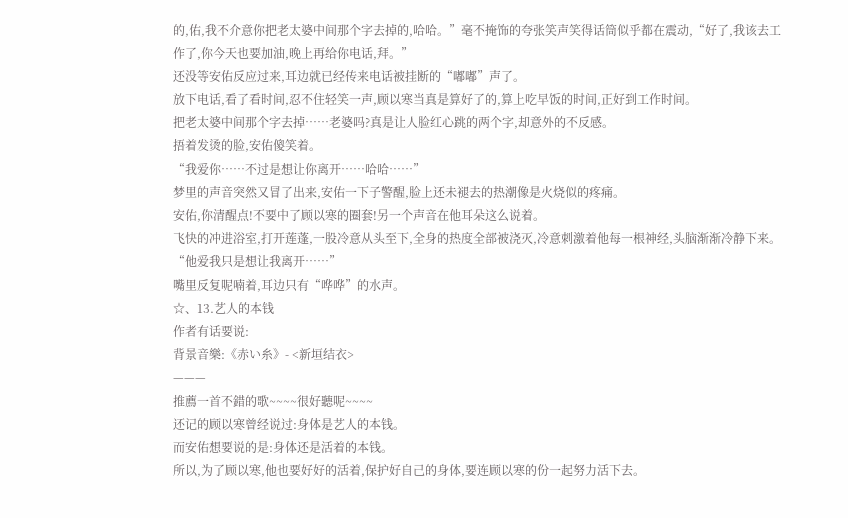的,佑,我不介意你把老太婆中间那个字去掉的,哈哈。”毫不掩饰的夸张笑声笑得话筒似乎都在震动,“好了,我该去工作了,你今天也要加油,晚上再给你电话,拜。”
还没等安佑反应过来,耳边就已经传来电话被挂断的“嘟嘟”声了。
放下电话,看了看时间,忍不住轻笑一声,顾以寒当真是算好了的,算上吃早饭的时间,正好到工作时间。
把老太婆中间那个字去掉……老婆吗?真是让人脸红心跳的两个字,却意外的不反感。
捂着发烫的脸,安佑傻笑着。
“我爱你……不过是想让你离开……哈哈……”
梦里的声音突然又冒了出来,安佑一下子警醒,脸上还未褪去的热潮像是火烧似的疼痛。
安佑,你清醒点!不要中了顾以寒的圈套!另一个声音在他耳朵这么说着。
飞快的冲进浴室,打开莲蓬,一股冷意从头至下,全身的热度全部被浇灭,冷意刺激着他每一根神经,头脑渐渐冷静下来。
“他爱我只是想让我离开……”
嘴里反复呢喃着,耳边只有“哗哗”的水声。
☆、13.艺人的本钱
作者有话要说:
背景音樂:《赤い糸》- <新垣结衣>
———
推薦一首不錯的歌~~~~很好聽呢~~~~
还记的顾以寒曾经说过:身体是艺人的本钱。
而安佑想要说的是:身体还是活着的本钱。
所以,为了顾以寒,他也要好好的活着,保护好自己的身体,要连顾以寒的份一起努力活下去。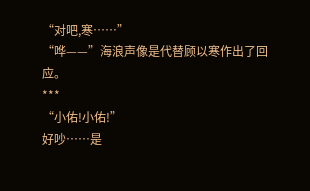“对吧,寒……”
“哗——”海浪声像是代替顾以寒作出了回应。
***
“小佑!小佑!”
好吵……是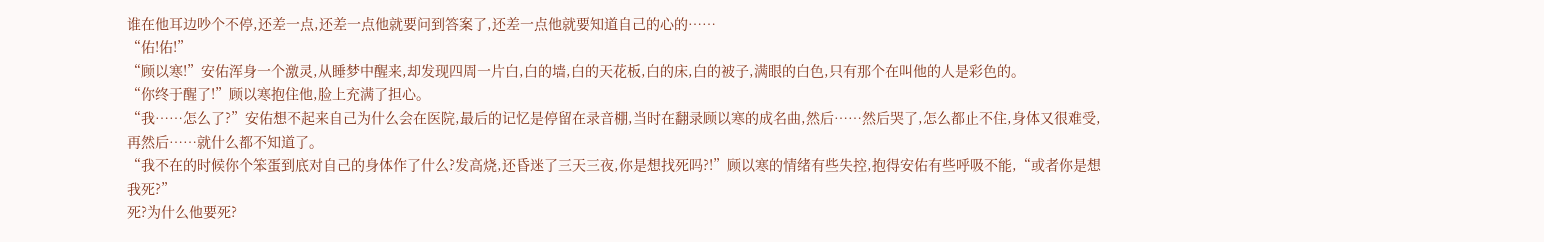谁在他耳边吵个不停,还差一点,还差一点他就要问到答案了,还差一点他就要知道自己的心的……
“佑!佑!”
“顾以寒!”安佑浑身一个激灵,从睡梦中醒来,却发现四周一片白,白的墙,白的天花板,白的床,白的被子,满眼的白色,只有那个在叫他的人是彩色的。
“你终于醒了!”顾以寒抱住他,脸上充满了担心。
“我……怎么了?”安佑想不起来自己为什么会在医院,最后的记忆是停留在录音棚,当时在翻录顾以寒的成名曲,然后……然后哭了,怎么都止不住,身体又很难受,再然后……就什么都不知道了。
“我不在的时候你个笨蛋到底对自己的身体作了什么?发高烧,还昏迷了三天三夜,你是想找死吗?!”顾以寒的情绪有些失控,抱得安佑有些呼吸不能,“或者你是想我死?”
死?为什么他要死?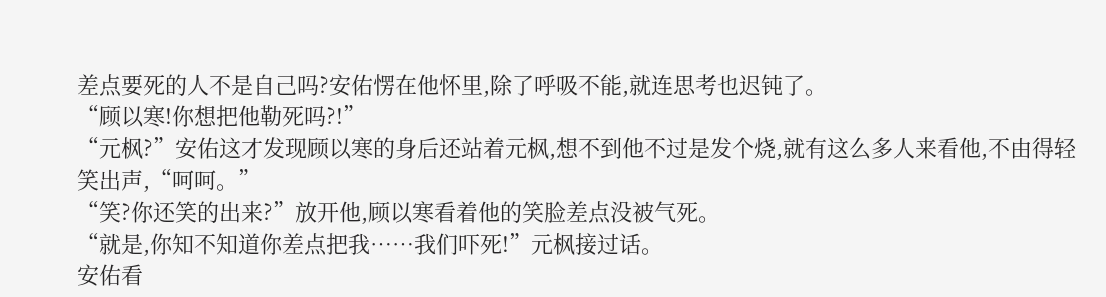差点要死的人不是自己吗?安佑愣在他怀里,除了呼吸不能,就连思考也迟钝了。
“顾以寒!你想把他勒死吗?!”
“元枫?”安佑这才发现顾以寒的身后还站着元枫,想不到他不过是发个烧,就有这么多人来看他,不由得轻笑出声,“呵呵。”
“笑?你还笑的出来?”放开他,顾以寒看着他的笑脸差点没被气死。
“就是,你知不知道你差点把我……我们吓死!”元枫接过话。
安佑看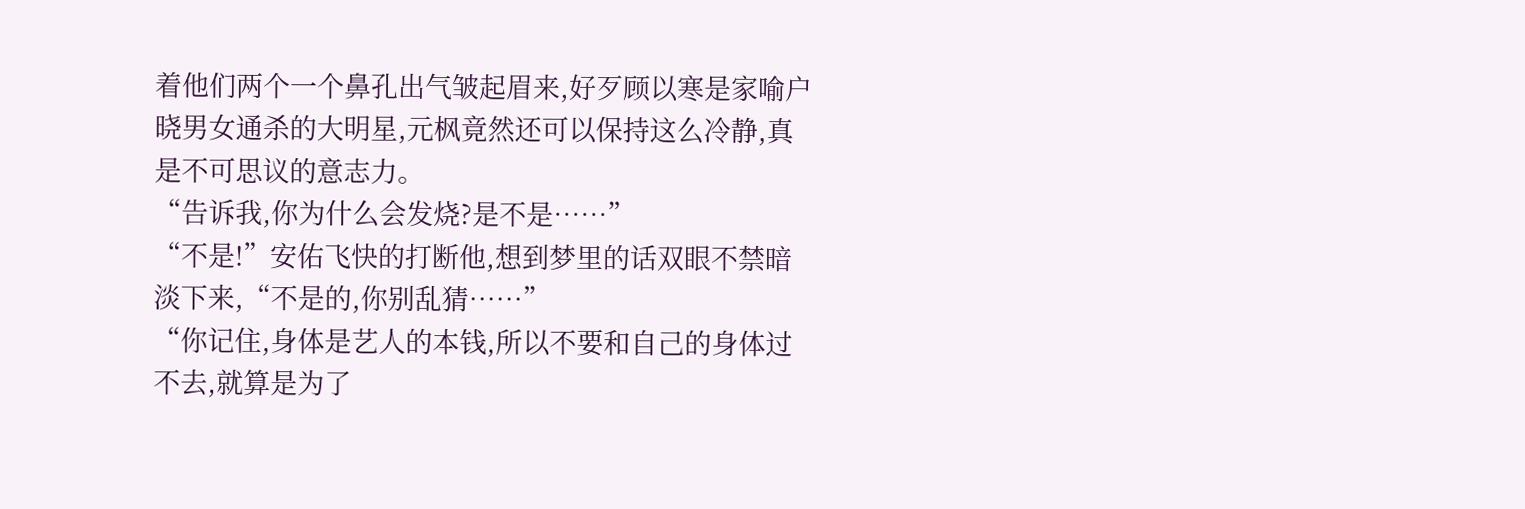着他们两个一个鼻孔出气皱起眉来,好歹顾以寒是家喻户晓男女通杀的大明星,元枫竟然还可以保持这么冷静,真是不可思议的意志力。
“告诉我,你为什么会发烧?是不是……”
“不是!”安佑飞快的打断他,想到梦里的话双眼不禁暗淡下来,“不是的,你别乱猜……”
“你记住,身体是艺人的本钱,所以不要和自己的身体过不去,就算是为了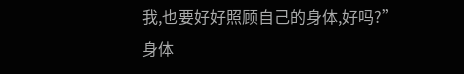我,也要好好照顾自己的身体,好吗?”
身体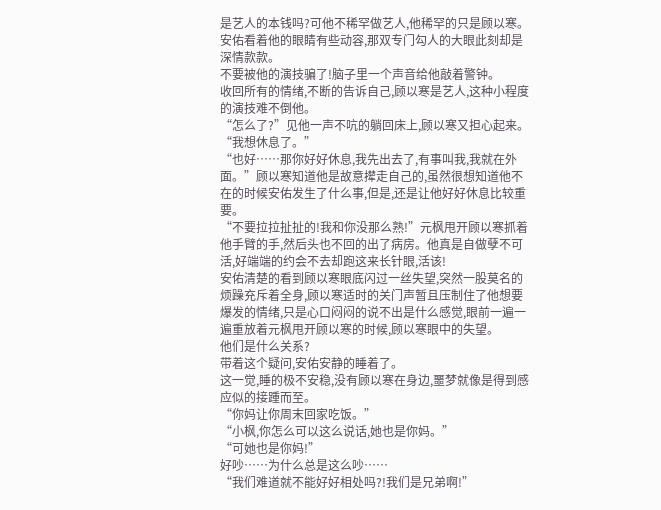是艺人的本钱吗?可他不稀罕做艺人,他稀罕的只是顾以寒。安佑看着他的眼睛有些动容,那双专门勾人的大眼此刻却是深情款款。
不要被他的演技骗了!脑子里一个声音给他敲着警钟。
收回所有的情绪,不断的告诉自己,顾以寒是艺人,这种小程度的演技难不倒他。
“怎么了?”见他一声不吭的躺回床上,顾以寒又担心起来。
“我想休息了。”
“也好……那你好好休息,我先出去了,有事叫我,我就在外面。”顾以寒知道他是故意撵走自己的,虽然很想知道他不在的时候安佑发生了什么事,但是,还是让他好好休息比较重要。
“不要拉拉扯扯的!我和你没那么熟!”元枫甩开顾以寒抓着他手臂的手,然后头也不回的出了病房。他真是自做孽不可活,好端端的约会不去却跑这来长针眼,活该!
安佑清楚的看到顾以寒眼底闪过一丝失望,突然一股莫名的烦躁充斥着全身,顾以寒适时的关门声暂且压制住了他想要爆发的情绪,只是心口闷闷的说不出是什么感觉,眼前一遍一遍重放着元枫甩开顾以寒的时候,顾以寒眼中的失望。
他们是什么关系?
带着这个疑问,安佑安静的睡着了。
这一觉,睡的极不安稳,没有顾以寒在身边,噩梦就像是得到感应似的接踵而至。
“你妈让你周末回家吃饭。”
“小枫,你怎么可以这么说话,她也是你妈。”
“可她也是你妈!”
好吵……为什么总是这么吵……
“我们难道就不能好好相处吗?!我们是兄弟啊!”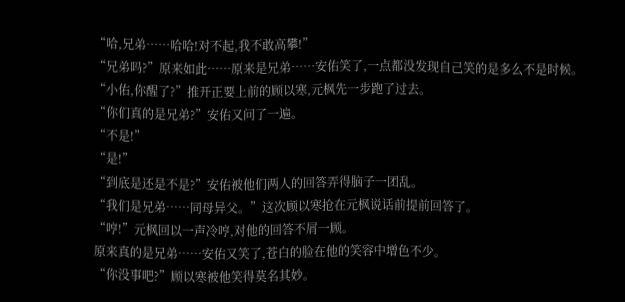“哈,兄弟……哈哈!对不起,我不敢高攀!”
“兄弟吗?”原来如此……原来是兄弟……安佑笑了,一点都没发现自己笑的是多么不是时候。
“小佑,你醒了?”推开正要上前的顾以寒,元枫先一步跑了过去。
“你们真的是兄弟?”安佑又问了一遍。
“不是!”
“是!”
“到底是还是不是?”安佑被他们两人的回答弄得脑子一团乱。
“我们是兄弟……同母异父。”这次顾以寒抢在元枫说话前提前回答了。
“哼!”元枫回以一声冷哼,对他的回答不屑一顾。
原来真的是兄弟……安佑又笑了,苍白的脸在他的笑容中增色不少。
“你没事吧?”顾以寒被他笑得莫名其妙。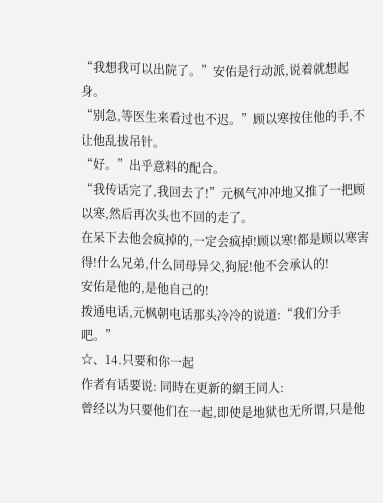“我想我可以出院了。”安佑是行动派,说着就想起身。
“别急,等医生来看过也不迟。”顾以寒按住他的手,不让他乱拔吊针。
“好。”出乎意料的配合。
“我传话完了,我回去了!”元枫气冲冲地又推了一把顾以寒,然后再次头也不回的走了。
在呆下去他会疯掉的,一定会疯掉!顾以寒!都是顾以寒害得!什么兄弟,什么同母异父,狗屁!他不会承认的!
安佑是他的,是他自己的!
拨通电话,元枫朝电话那头冷冷的说道:“我们分手吧。”
☆、14.只要和你一起
作者有话要说: 同時在更新的網王同人:
曾经以为只要他们在一起,即使是地狱也无所谓,只是他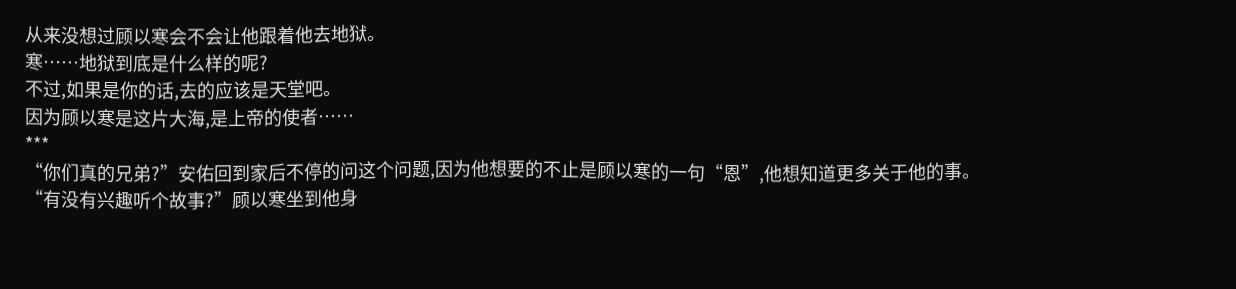从来没想过顾以寒会不会让他跟着他去地狱。
寒……地狱到底是什么样的呢?
不过,如果是你的话,去的应该是天堂吧。
因为顾以寒是这片大海,是上帝的使者……
***
“你们真的兄弟?”安佑回到家后不停的问这个问题,因为他想要的不止是顾以寒的一句“恩”,他想知道更多关于他的事。
“有没有兴趣听个故事?”顾以寒坐到他身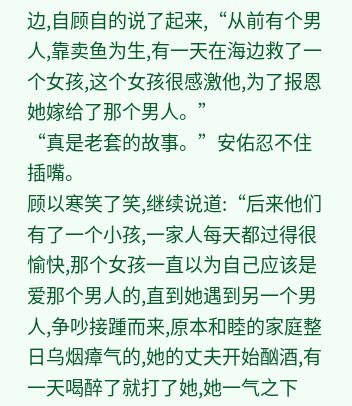边,自顾自的说了起来,“从前有个男人,靠卖鱼为生,有一天在海边救了一个女孩,这个女孩很感激他,为了报恩她嫁给了那个男人。”
“真是老套的故事。”安佑忍不住插嘴。
顾以寒笑了笑,继续说道:“后来他们有了一个小孩,一家人每天都过得很愉快,那个女孩一直以为自己应该是爱那个男人的,直到她遇到另一个男人,争吵接踵而来,原本和睦的家庭整日乌烟瘴气的,她的丈夫开始酗酒,有一天喝醉了就打了她,她一气之下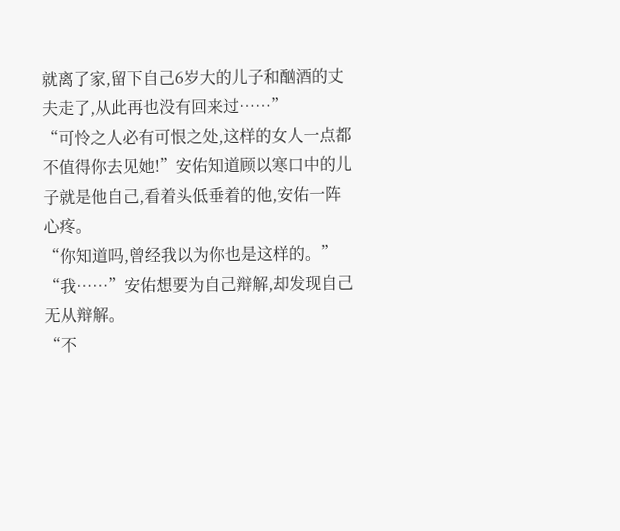就离了家,留下自己6岁大的儿子和酗酒的丈夫走了,从此再也没有回来过……”
“可怜之人必有可恨之处,这样的女人一点都不值得你去见她!”安佑知道顾以寒口中的儿子就是他自己,看着头低垂着的他,安佑一阵心疼。
“你知道吗,曾经我以为你也是这样的。”
“我……”安佑想要为自己辩解,却发现自己无从辩解。
“不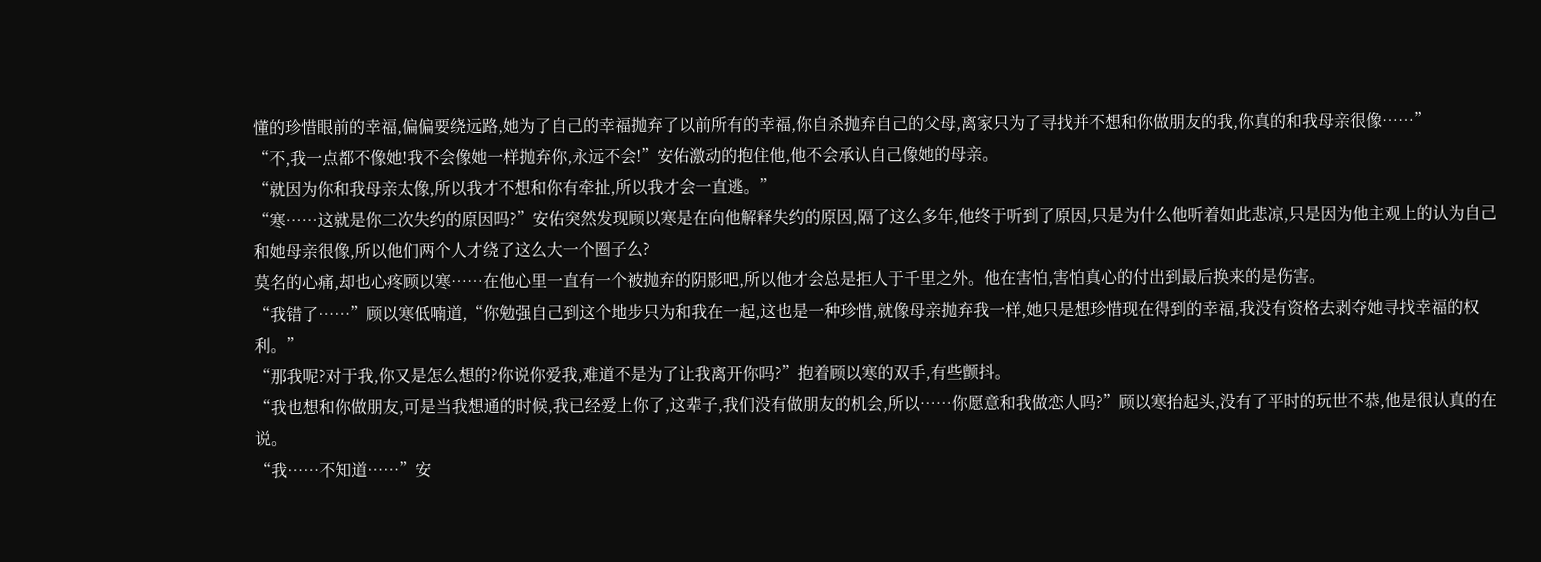懂的珍惜眼前的幸福,偏偏要绕远路,她为了自己的幸福抛弃了以前所有的幸福,你自杀抛弃自己的父母,离家只为了寻找并不想和你做朋友的我,你真的和我母亲很像……”
“不,我一点都不像她!我不会像她一样抛弃你,永远不会!”安佑激动的抱住他,他不会承认自己像她的母亲。
“就因为你和我母亲太像,所以我才不想和你有牵扯,所以我才会一直逃。”
“寒……这就是你二次失约的原因吗?”安佑突然发现顾以寒是在向他解释失约的原因,隔了这么多年,他终于听到了原因,只是为什么他听着如此悲凉,只是因为他主观上的认为自己和她母亲很像,所以他们两个人才绕了这么大一个圈子么?
莫名的心痛,却也心疼顾以寒……在他心里一直有一个被抛弃的阴影吧,所以他才会总是拒人于千里之外。他在害怕,害怕真心的付出到最后换来的是伤害。
“我错了……”顾以寒低喃道,“你勉强自己到这个地步只为和我在一起,这也是一种珍惜,就像母亲抛弃我一样,她只是想珍惜现在得到的幸福,我没有资格去剥夺她寻找幸福的权利。”
“那我呢?对于我,你又是怎么想的?你说你爱我,难道不是为了让我离开你吗?”抱着顾以寒的双手,有些颤抖。
“我也想和你做朋友,可是当我想通的时候,我已经爱上你了,这辈子,我们没有做朋友的机会,所以……你愿意和我做恋人吗?”顾以寒抬起头,没有了平时的玩世不恭,他是很认真的在说。
“我……不知道……”安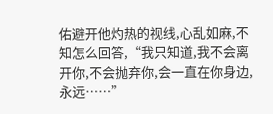佑避开他灼热的视线,心乱如麻,不知怎么回答,“我只知道,我不会离开你,不会抛弃你,会一直在你身边,永远……”